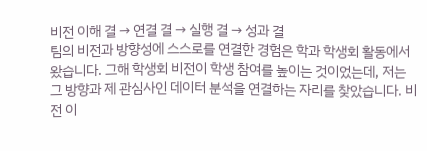비전 이해 결 → 연결 결 → 실행 결 → 성과 결
팀의 비전과 방향성에 스스로를 연결한 경험은 학과 학생회 활동에서 왔습니다. 그해 학생회 비전이 학생 참여를 높이는 것이었는데, 저는 그 방향과 제 관심사인 데이터 분석을 연결하는 자리를 찾았습니다. 비전 이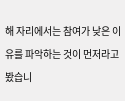해 자리에서는 참여가 낮은 이유를 파악하는 것이 먼저라고 봤습니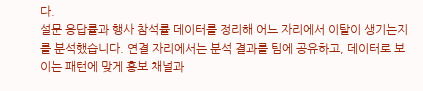다.
설문 응답률과 행사 참석률 데이터를 정리해 어느 자리에서 이탈이 생기는지를 분석했습니다. 연결 자리에서는 분석 결과를 팀에 공유하고, 데이터로 보이는 패턴에 맞게 홍보 채널과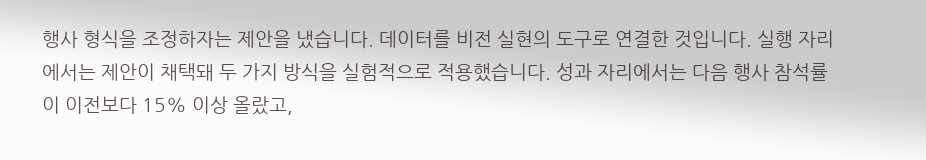행사 형식을 조정하자는 제안을 냈습니다. 데이터를 비전 실현의 도구로 연결한 것입니다. 실행 자리에서는 제안이 채택돼 두 가지 방식을 실험적으로 적용했습니다. 성과 자리에서는 다음 행사 참석률이 이전보다 15% 이상 올랐고,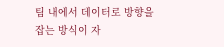팀 내에서 데이터로 방향을 잡는 방식이 자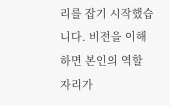리를 잡기 시작했습니다. 비전을 이해하면 본인의 역할 자리가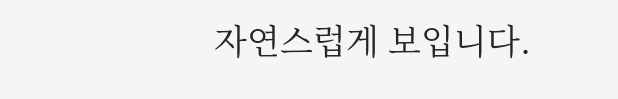자연스럽게 보입니다.